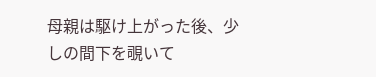母親は駆け上がった後、少しの間下を覗いて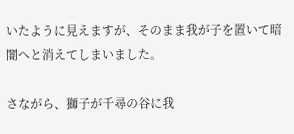いたように見えますが、そのまま我が子を置いて暗闇へと消えてしまいました。

さながら、獅子が千尋の谷に我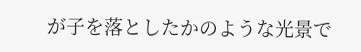が子を落としたかのような光景で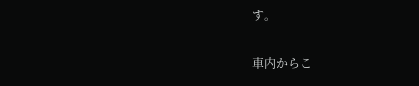す。

車内からこ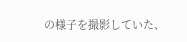の様子を撮影していた、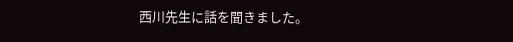西川先生に話を聞きました。